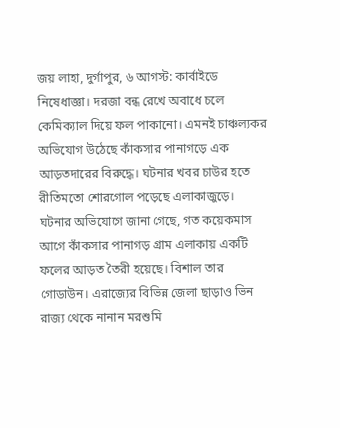জয় লাহা, দুর্গাপুর, ৬ আগস্ট: কার্বাইডে নিষেধাজ্ঞা। দরজা বন্ধ রেখে অবাধে চলে কেমিক্যাল দিয়ে ফল পাকানো। এমনই চাঞ্চল্যকর অভিযোগ উঠেছে কাঁকসার পানাগড়ে এক আড়তদারের বিরুদ্ধে। ঘটনার খবর চাউর হতে রীতিমতো শোরগোল পড়েছে এলাকাজুড়ে।
ঘটনার অভিযোগে জানা গেছে, গত কয়েকমাস আগে কাঁকসার পানাগড় গ্রাম এলাকায় একটি ফলের আড়ত তৈরী হয়েছে। বিশাল তার গোডাউন। এরাজ্যের বিভিন্ন জেলা ছাড়াও ভিন রাজ্য থেকে নানান মরশুমি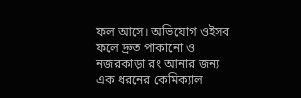ফল আসে। অভিযোগ ওইসব ফলে দ্রুত পাকানো ও নজরকাড়া রং আনার জন্য এক ধরনের কেমিক্যাল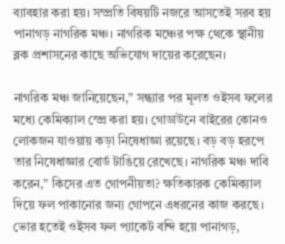ব্যাবহার করা হয়। সম্প্রতি বিষয়টি নজরে আসতেই সরব হয় পানাগড় নাগরিক মঞ্চ। নাগরিক মঞ্চের পক্ষ থেকে স্থানীয় ব্লক প্রশাসনের কাছে অভিযোগ দায়ের করেছেন।

নাগরিক মঞ্চ জানিয়েছেন,” সন্ধ্যার পর মূলত ওইসব ফলের মধ্যে কেমিক্যাল স্প্রে করা হয়। গোডাউনে বাইরের কোনও লোকজন যাওয়ায় কড়া নিষেধাজ্ঞা রয়েছে। বড় বড় হরপে তার নিষেধাজ্ঞার বোর্ড টাঙিয়ে রেখেছে। নাগরিক মঞ্চ দাবি করেন,” কিসের এত গোপনীয়তা? ক্ষতিকারক কেমিক্যাল দিয়ে ফল পাকানোর জন্য গোপনে এধরনের কাজ করছে। ভোর হতেই ওইসব ফল প্যাকেট বন্দি হয়ে পানাগড়,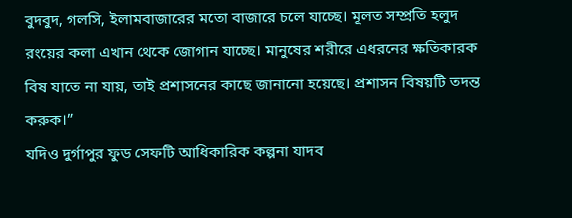বুদবুদ, গলসি, ইলামবাজারের মতো বাজারে চলে যাচ্ছে। মূলত সম্প্রতি হলুদ রংয়ের কলা এখান থেকে জোগান যাচ্ছে। মানুষের শরীরে এধরনের ক্ষতিকারক বিষ যাতে না যায়, তাই প্রশাসনের কাছে জানানো হয়েছে। প্রশাসন বিষয়টি তদন্ত করুক।”
যদিও দুর্গাপুর ফুড সেফটি আধিকারিক কল্পনা যাদব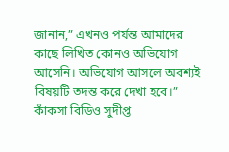জানান,” এখনও পর্যন্ত আমাদের কাছে লিখিত কোনও অভিযোগ আসেনি। অভিযোগ আসলে অবশ্যই বিষয়টি তদন্ত করে দেখা হবে।”
কাঁকসা বিডিও সুদীপ্ত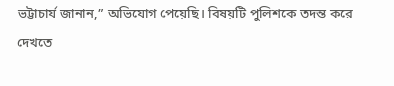ভট্টাচার্য জানান,” অভিযোগ পেয়েছি। বিষয়টি পুলিশকে তদন্ত করে দেখতে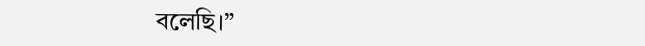বলেছি।”